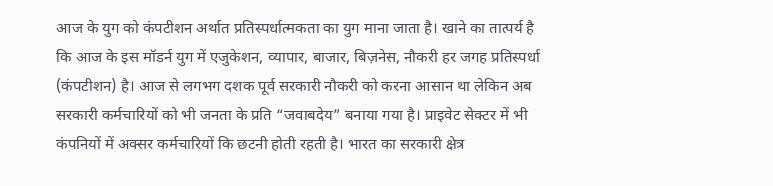आज के युग को कंपटीशन अर्थात प्रतिस्पर्धात्मकता का युग माना जाता है। खाने का तात्पर्य है कि आज के इस मॉडर्न युग में एजुकेशन, व्यापार, बाजार, बिज़नेस, नौकरी हर जगह प्रतिस्पर्धा (कंपटीशन) है। आज से लगभग दशक पूर्व सरकारी नौकरी को करना आसान था लेकिन अब सरकारी कर्मचारियों को भी जनता के प्रति “जवाबदेय” बनाया गया है। प्राइवेट सेक्टर में भी कंपनियों में अक्सर कर्मचारियों कि छटनी होती रहती है। भारत का सरकारी क्षेत्र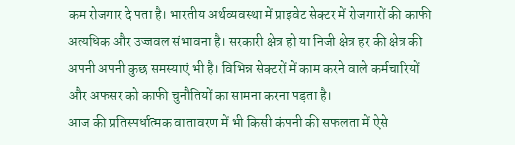कम रोजगार दे पता है। भारतीय अर्थव्यवस्था में प्राइवेट सेक्टर में रोजगारों की काफी अत्यधिक और उज्जवल संभावना है। सरकारी क्षेत्र हो या निजी क्षेत्र हर की क्षेत्र की अपनी अपनी कुछ समस्याएं भी है। विभिन्न सेक्टरों में काम करने वाले कर्मचारियों और अफसर को काफी चुनौतियों का सामना करना पड़ता है।
आज की प्रतिस्पर्धात्मक वातावरण में भी किसी कंपनी की सफलता में ऐसे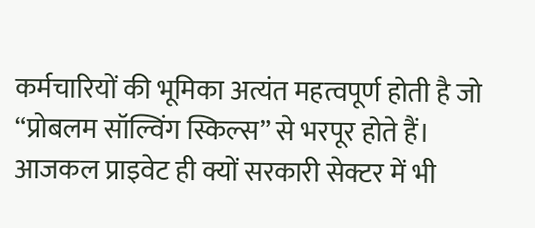कर्मचारियों की भूमिका अत्यंत महत्वपूर्ण होती है जो “प्रोबलम सॉल्विंग स्किल्स” से भरपूर होते हैं। आजकल प्राइवेट ही क्यों सरकारी सेक्टर में भी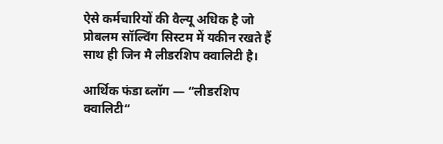ऐसे कर्मचारियों की वैल्यू अधिक है जो प्रोबलम सॉल्विंग सिस्टम में यकीन रखते हैं साथ ही जिन मै लीडरशिप क्वालिटी है।

आर्थिक फंडा ब्लॉग — “लीडरशिप क्वालिटी“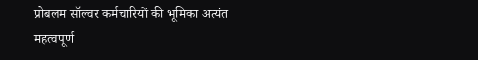प्रोबलम सॉल्वर कर्मचारियों की भूमिका अत्यंत महत्वपूर्ण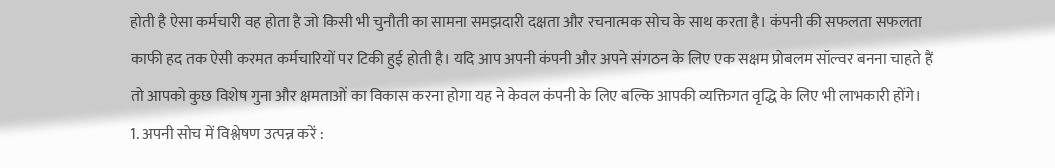होती है ऐसा कर्मचारी वह होता है जो किसी भी चुनौती का सामना समझदारी दक्षता और रचनात्मक सोच के साथ करता है। कंपनी की सफलता सफलता काफी हद तक ऐसी करमत कर्मचारियों पर टिकी हुई होती है। यदि आप अपनी कंपनी और अपने संगठन के लिए एक सक्षम प्रोबलम सॉल्वर बनना चाहते हैं तो आपको कुछ विशेष गुना और क्षमताओं का विकास करना होगा यह ने केवल कंपनी के लिए बल्कि आपकी व्यक्तिगत वृद्धि के लिए भी लाभकारी होंगे।
1. अपनी सोच में विश्लेषण उत्पन्न करें :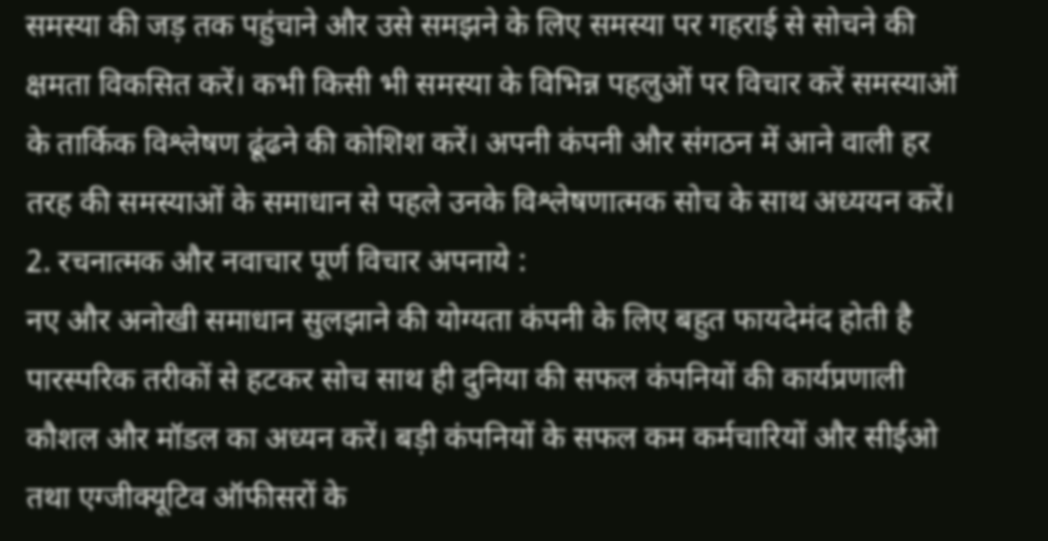समस्या की जड़ तक पहुंचाने और उसे समझने के लिए समस्या पर गहराई से सोचने की क्षमता विकसित करें। कभी किसी भी समस्या के विभिन्न पहलुओं पर विचार करें समस्याओं के तार्किक विश्लेषण ढूंढने की कोशिश करें। अपनी कंपनी और संगठन में आने वाली हर तरह की समस्याओं के समाधान से पहले उनके विश्लेषणात्मक सोच के साथ अध्ययन करें।
2. रचनात्मक और नवाचार पूर्ण विचार अपनाये :
नए और अनोखी समाधान सुलझाने की योग्यता कंपनी के लिए बहुत फायदेमंद होती है पारस्परिक तरीकों से हटकर सोच साथ ही दुनिया की सफल कंपनियों की कार्यप्रणाली कौशल और मॉडल का अध्यन करें। बड़ी कंपनियों के सफल कम कर्मचारियों और सीईओ तथा एग्जीक्यूटिव ऑफीसरों के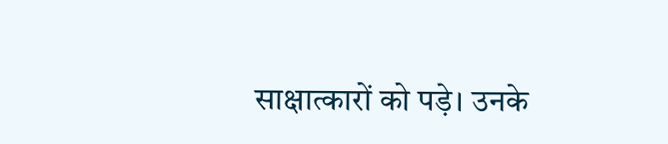साक्षात्कारों को पड़े। उनके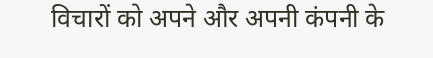विचारों को अपने और अपनी कंपनी के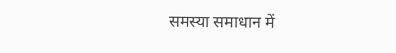समस्या समाधान में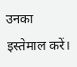उनका इस्तेमाल करें।